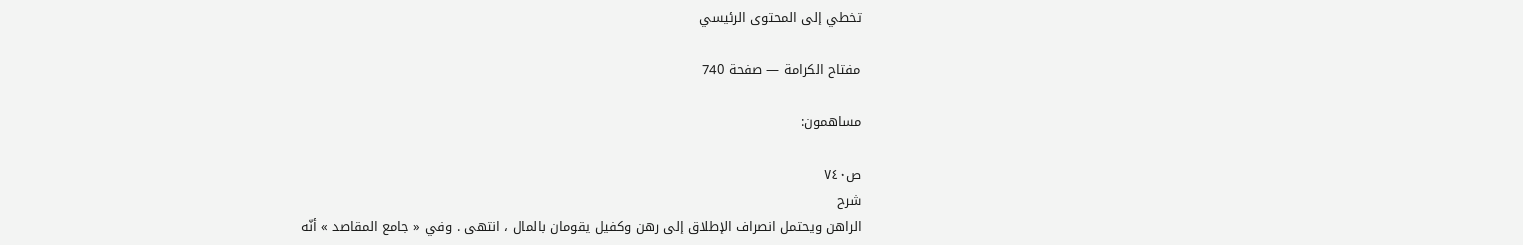تخطي إلى المحتوى الرئيسي

مفتاح الكرامة — صفحة 740

مساهمون:

ص٧٤٠
شرح
الراهن ويحتمل انصراف الإطلاق إلى رهن وكفيل يقومان بالمال ، انتهى . وفي « جامع المقاصد » أنّه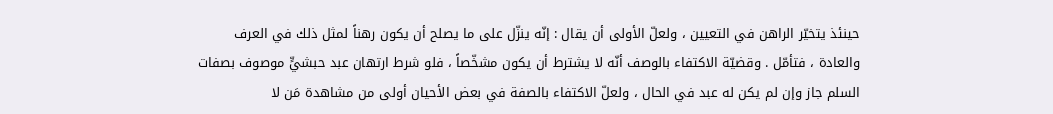حينئذ يتخيّر الراهن في التعيين ، ولعلّ الأولى أن يقال : إنّه ينزّل على ما يصلح أن يكون رهناً لمثل ذلك في العرف والعادة ، فتأمّل . وقضيّة الاكتفاء بالوصف أنّه لا يشترط أن يكون مشخّصاً ، فلو شرط ارتهان عبد حبشيٍّ موصوف بصفات السلم جاز وإن لم يكن له عبد في الحال ، ولعلّ الاكتفاء بالصفة في بعض الأحيان أولى من مشاهدة مَن لا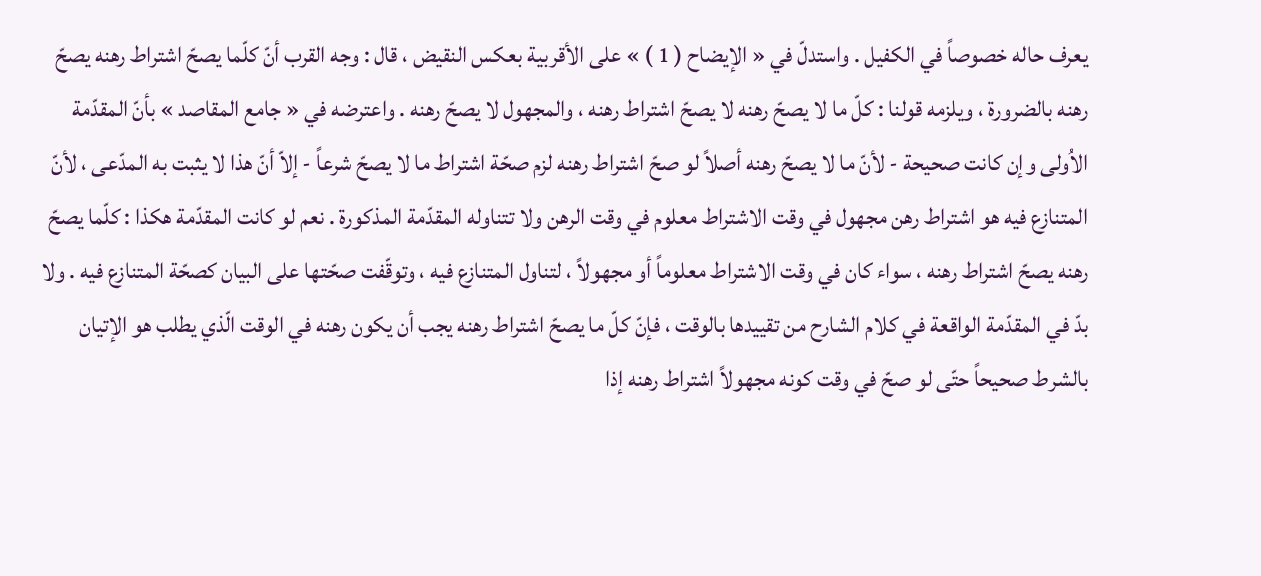يعرف حاله خصوصاً في الكفيل . واستدلّ في « الإيضاح ( 1 ) » على الأقربية بعكس النقيض ، قال : وجه القرب أنّ كلّما يصحّ اشتراط رهنه يصحّ رهنه بالضرورة ، ويلزمه قولنا : كلّ ما لا يصحّ رهنه لا يصحّ اشتراط رهنه ، والمجهول لا يصحّ رهنه . واعترضه في « جامع المقاصد » بأنّ المقدّمة الاُولى وإن كانت صحيحة - لأنّ ما لا يصحّ رهنه أصلاً لو صحّ اشتراط رهنه لزم صحّة اشتراط ما لا يصحّ شرعاً - إلاّ أنّ هذا لا يثبت به المدّعى ، لأنّ المتنازع فيه هو اشتراط رهن مجهول في وقت الاشتراط معلوم في وقت الرهن ولا تتناوله المقدّمة المذكورة . نعم لو كانت المقدّمة هكذا : كلّما يصحّ رهنه يصحّ اشتراط رهنه ، سواء كان في وقت الاشتراط معلوماً أو مجهولاً ، لتناول المتنازع فيه ، وتوقّفت صحّتها على البيان كصحّة المتنازع فيه . ولا بدّ في المقدّمة الواقعة في كلام الشارح من تقييدها بالوقت ، فإنّ كلّ ما يصحّ اشتراط رهنه يجب أن يكون رهنه في الوقت الّذي يطلب هو الإتيان بالشرط صحيحاً حتّى لو صحّ في وقت كونه مجهولاً اشتراط رهنه إذا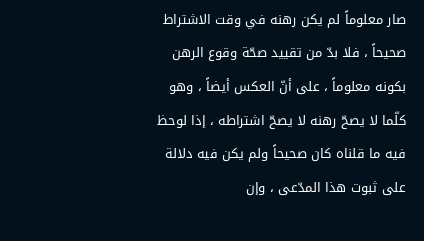صار معلوماً لم يكن رهنه في وقت الاشتراط صحيحاً ، فلا بدّ من تقييد صحّة وقوع الرهن بكونه معلوماً ، على أنّ العكس أيضاً ، وهو كلّما لا يصحّ رهنه لا يصحّ اشتراطه ، إذا لوحظ فيه ما قلناه كان صحيحاً ولم يكن فيه دلالة على ثبوت هذا المدّعى ، وإن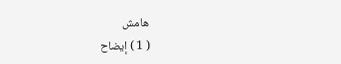هامش
( 1 ) إيضاح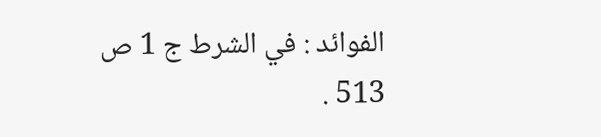الفوائد : في الشرط ج 1 ص 513 .